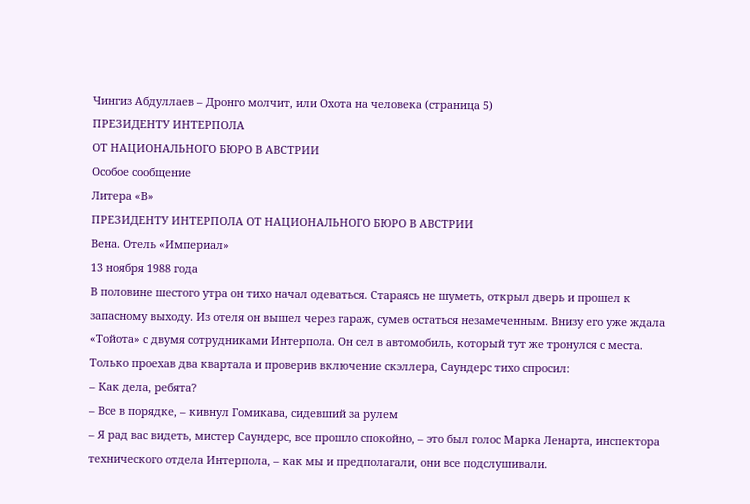Чингиз Абдуллаев – Дронго молчит, или Охота на человека (страница 5)
ПРЕЗИДЕНТУ ИНТЕРПОЛА
ОТ НАЦИОНАЛЬНОГО БЮРО В АВСТРИИ
Особое сообщение
Литера «В»
ПРЕЗИДЕНТУ ИНТЕРПОЛА ОТ НАЦИОНАЛЬНОГО БЮРО В АВСТРИИ
Вена. Отель «Империал»
13 ноября 1988 года
В половине шестого утра он тихо начал одеваться. Стараясь не шуметь, открыл дверь и прошел к запасному выходу. Из отеля он вышел через гараж, сумев остаться незамеченным. Внизу его уже ждала «Тойота» с двумя сотрудниками Интерпола. Он сел в автомобиль, который тут же тронулся с места. Только проехав два квартала и проверив включение скэллера, Саундерс тихо спросил:
– Как дела, ребята?
– Все в порядке, – кивнул Гомикава, сидевший за рулем
– Я рад вас видеть, мистер Саундерс, все прошло спокойно, – это был голос Марка Ленарта, инспектора технического отдела Интерпола, – как мы и предполагали, они все подслушивали.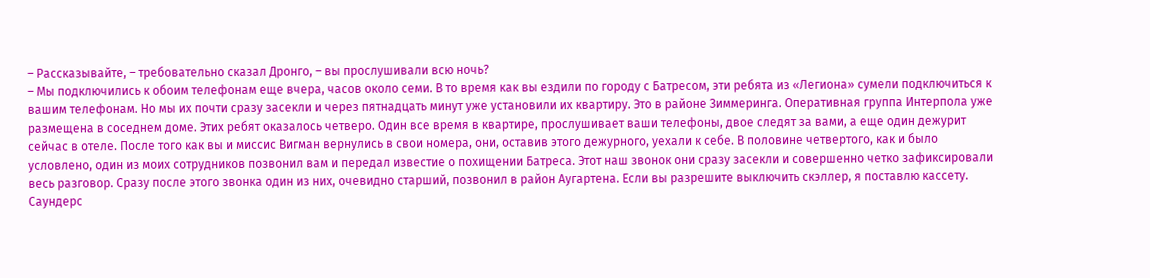– Рассказывайте, – требовательно сказал Дронго, – вы прослушивали всю ночь?
– Мы подключились к обоим телефонам еще вчера, часов около семи. В то время как вы ездили по городу с Батресом, эти ребята из «Легиона» сумели подключиться к вашим телефонам. Но мы их почти сразу засекли и через пятнадцать минут уже установили их квартиру. Это в районе Зиммеринга. Оперативная группа Интерпола уже размещена в соседнем доме. Этих ребят оказалось четверо. Один все время в квартире, прослушивает ваши телефоны, двое следят за вами, а еще один дежурит сейчас в отеле. После того как вы и миссис Вигман вернулись в свои номера, они, оставив этого дежурного, уехали к себе. В половине четвертого, как и было условлено, один из моих сотрудников позвонил вам и передал известие о похищении Батреса. Этот наш звонок они сразу засекли и совершенно четко зафиксировали весь разговор. Сразу после этого звонка один из них, очевидно старший, позвонил в район Аугартена. Если вы разрешите выключить скэллер, я поставлю кассету.
Саундерс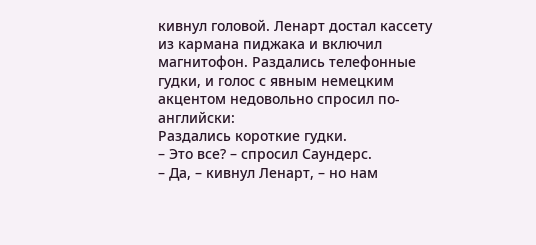кивнул головой. Ленарт достал кассету из кармана пиджака и включил магнитофон. Раздались телефонные гудки, и голос с явным немецким акцентом недовольно спросил по-английски:
Раздались короткие гудки.
– Это все? – спросил Саундерс.
– Да, – кивнул Ленарт, – но нам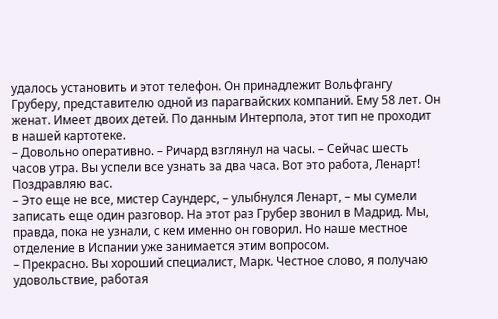удалось установить и этот телефон. Он принадлежит Вольфгангу Груберу, представителю одной из парагвайских компаний. Ему 58 лет. Он женат. Имеет двоих детей. По данным Интерпола, этот тип не проходит в нашей картотеке.
– Довольно оперативно. – Ричард взглянул на часы. – Сейчас шесть часов утра. Вы успели все узнать за два часа. Вот это работа, Ленарт! Поздравляю вас.
– Это еще не все, мистер Саундерс, – улыбнулся Ленарт, – мы сумели записать еще один разговор. На этот раз Грубер звонил в Мадрид. Мы, правда, пока не узнали, с кем именно он говорил. Но наше местное отделение в Испании уже занимается этим вопросом.
– Прекрасно. Вы хороший специалист, Марк. Честное слово, я получаю удовольствие, работая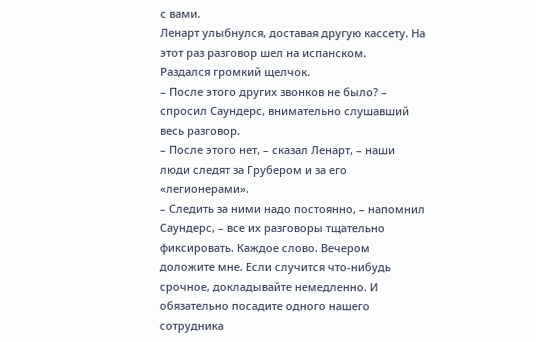с вами.
Ленарт улыбнулся, доставая другую кассету. На этот раз разговор шел на испанском.
Раздался громкий щелчок.
– После этого других звонков не было? – спросил Саундерс, внимательно слушавший весь разговор.
– После этого нет, – сказал Ленарт, – наши люди следят за Грубером и за его «легионерами».
– Следить за ними надо постоянно, – напомнил Саундерс, – все их разговоры тщательно фиксировать. Каждое слово. Вечером доложите мне. Если случится что-нибудь срочное, докладывайте немедленно. И обязательно посадите одного нашего сотрудника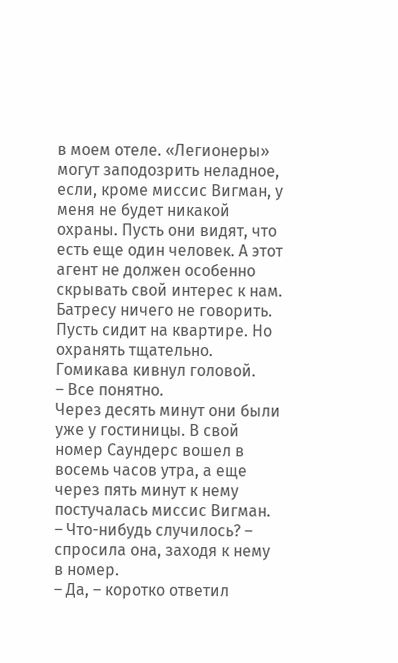в моем отеле. «Легионеры» могут заподозрить неладное, если, кроме миссис Вигман, у меня не будет никакой охраны. Пусть они видят, что есть еще один человек. А этот агент не должен особенно скрывать свой интерес к нам. Батресу ничего не говорить. Пусть сидит на квартире. Но охранять тщательно.
Гомикава кивнул головой.
– Все понятно.
Через десять минут они были уже у гостиницы. В свой номер Саундерс вошел в восемь часов утра, а еще через пять минут к нему постучалась миссис Вигман.
– Что-нибудь случилось? – спросила она, заходя к нему в номер.
– Да, – коротко ответил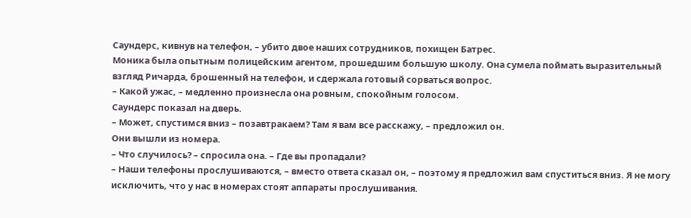Саундерс, кивнув на телефон, – убито двое наших сотрудников, похищен Батрес.
Моника была опытным полицейским агентом, прошедшим большую школу. Она сумела поймать выразительный взгляд Ричарда, брошенный на телефон, и сдержала готовый сорваться вопрос.
– Какой ужас, – медленно произнесла она ровным, спокойным голосом.
Саундерс показал на дверь.
– Может, спустимся вниз – позавтракаем? Там я вам все расскажу, – предложил он.
Они вышли из номера.
– Что случилось? – спросила она. – Где вы пропадали?
– Наши телефоны прослушиваются, – вместо ответа сказал он, – поэтому я предложил вам спуститься вниз. Я не могу исключить, что у нас в номерах стоят аппараты прослушивания.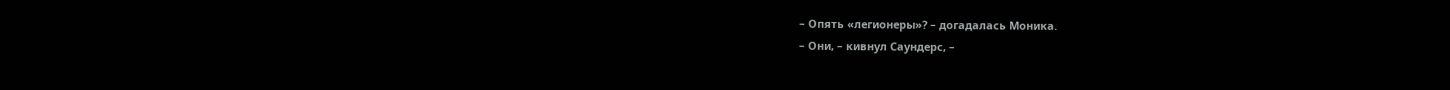– Опять «легионеры»? – догадалась Моника.
– Они, – кивнул Саундерс, –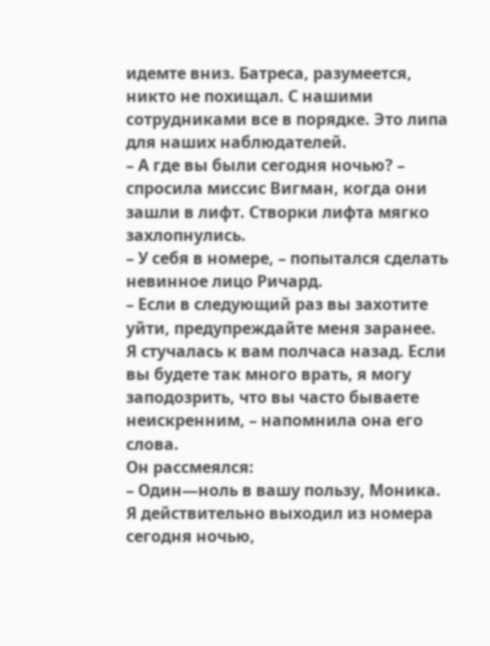идемте вниз. Батреса, разумеется, никто не похищал. С нашими сотрудниками все в порядке. Это липа для наших наблюдателей.
– А где вы были сегодня ночью? – спросила миссис Вигман, когда они зашли в лифт. Створки лифта мягко захлопнулись.
– У себя в номере, – попытался сделать невинное лицо Ричард.
– Если в следующий раз вы захотите уйти, предупреждайте меня заранее. Я стучалась к вам полчаса назад. Если вы будете так много врать, я могу заподозрить, что вы часто бываете неискренним, – напомнила она его слова.
Он рассмеялся:
– Один—ноль в вашу пользу, Моника. Я действительно выходил из номера сегодня ночью,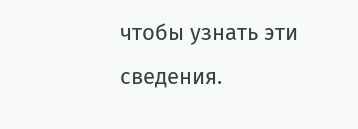чтобы узнать эти сведения.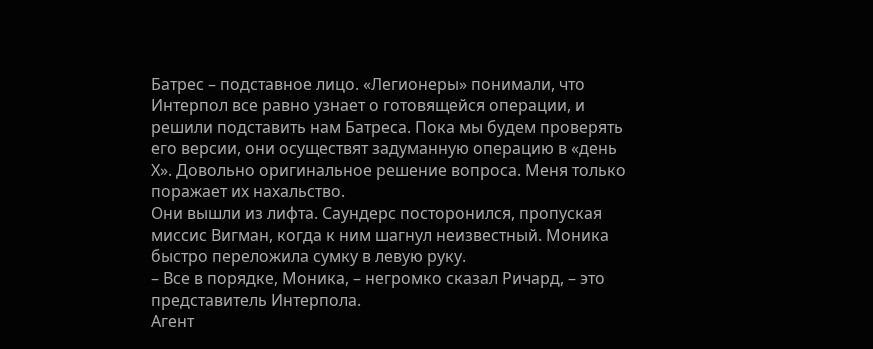Батрес – подставное лицо. «Легионеры» понимали, что Интерпол все равно узнает о готовящейся операции, и решили подставить нам Батреса. Пока мы будем проверять его версии, они осуществят задуманную операцию в «день Х». Довольно оригинальное решение вопроса. Меня только поражает их нахальство.
Они вышли из лифта. Саундерс посторонился, пропуская миссис Вигман, когда к ним шагнул неизвестный. Моника быстро переложила сумку в левую руку.
– Все в порядке, Моника, – негромко сказал Ричард, – это представитель Интерпола.
Агент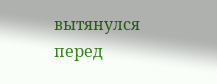вытянулся перед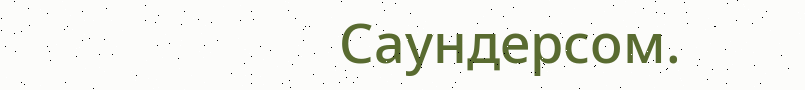Саундерсом.